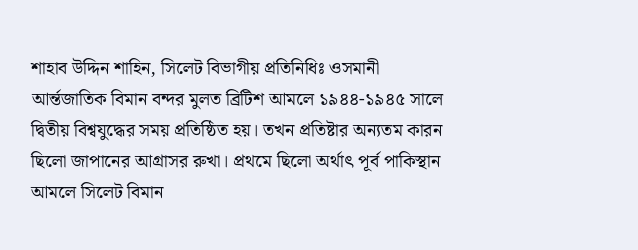শাহাব উদ্দিন শাহিন, সিলেট বিভাগীয় প্রতিনিধিঃ ওসমানী আর্ন্তজাতিক বিমান বন্দর মুলত ব্রিটিশ আমলে ১৯৪৪-১৯৪৫ সালে দ্বিতীয় বিশ্বযুদ্ধের সময় প্রতিষ্ঠিত হয়। তখন প্রতিষ্টার অন্যতম কারন ছিলো জাপানের আগ্রাসর রুখা। প্রথমে ছিলো অর্থাৎ পূর্ব পাকিস্থান আমলে সিলেট বিমান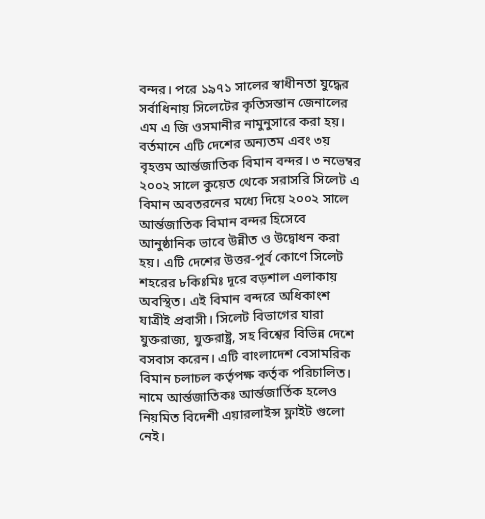বন্দর। পরে ১৯৭১ সালের স্বাধীনতা যুদ্ধের সর্বাধিনায় সিলেটের কৃতিসন্তান জেনালের এম এ জি ওসমানীর নামুনুসারে করা হয়। বর্তমানে এটি দেশের অন্যতম এবং ৩য় বৃহত্তম আর্ন্তজাতিক বিমান বন্দর। ৩ নভেম্বর ২০০২ সালে কুয়েত থেকে সরাসরি সিলেট এ বিমান অবতরনের মধ্যে দিয়ে ২০০২ সালে আর্ন্তজাতিক বিমান বন্দর হিসেবে আনুষ্ঠানিক ভাবে উন্নীত ও উদ্বোধন করা হয়। এটি দেশের উত্তর-পূর্ব কোণে সিলেট শহরের ৮কিঃমিঃ দূরে বড়শাল এলাকায় অবস্থিত। এই বিমান বন্দরে অধিকাংশ যাত্রীই প্রবাসী। সিলেট বিভাগের যারা যুক্তরাজ্য, যুক্তরাষ্ট্র, সহ বিশ্বের বিভিন্ন দেশে বসবাস করেন। এটি বাংলাদেশ বেসামরিক বিমান চলাচল কর্তৃপক্ষ কর্তৃক পরিচালিত।
নামে আর্ন্তজাতিকঃ আর্ন্তজার্তিক হলেও নিয়মিত বিদেশী এয়ারলাইন্স ফ্লাইট গুলো নেই।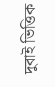দুবাই ভিত্তিক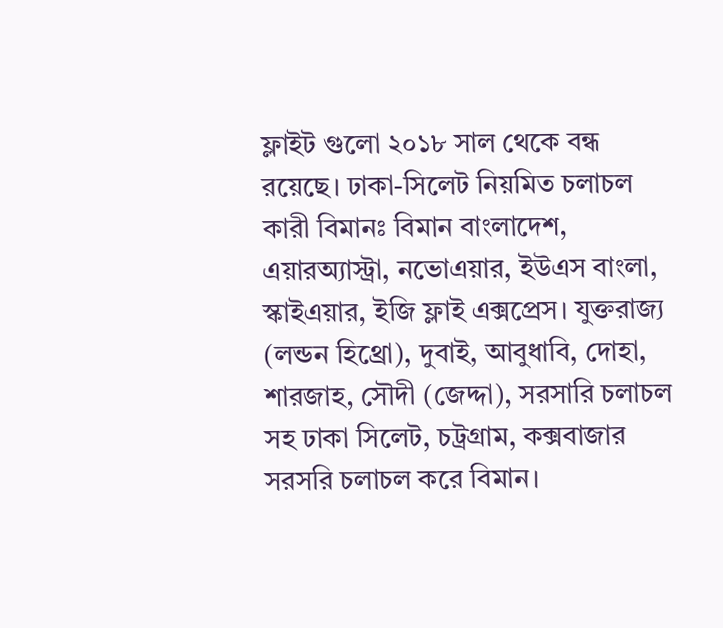ফ্লাইট গুলো ২০১৮ সাল থেকে বন্ধ রয়েছে। ঢাকা-সিলেট নিয়মিত চলাচল কারী বিমানঃ বিমান বাংলাদেশ, এয়ারঅ্যাস্ট্রা, নভোএয়ার, ইউএস বাংলা, স্কাইএয়ার, ইজি ফ্লাই এক্সপ্রেস। যুক্তরাজ্য (লন্ডন হিথ্রো), দুবাই, আবুধাবি, দোহা, শারজাহ, সৌদী (জেদ্দা), সরসারি চলাচল সহ ঢাকা সিলেট, চট্রগ্রাম, কক্সবাজার সরসরি চলাচল করে বিমান।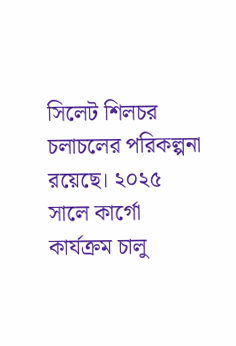সিলেট শিলচর চলাচলের পরিকল্পনা রয়েছে। ২০২৫ সালে কার্গো কার্যক্রম চালু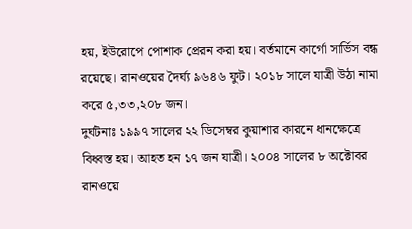হয়, ইউরোপে পোশাক প্রেরন করা হয়। বর্তমানে কার্গো সার্ভিস বন্ধ রয়েছে। রানওয়ের দৈর্ঘ্য ৯৬৪৬ ফুট। ২০১৮ সালে যাত্রী উঠা নামা করে ৫,৩৩,২০৮ জন।
দুর্ঘটনাঃ ১৯৯৭ সালের ২২ ডিসেম্বর কুয়াশার কারনে ধানক্ষেত্রে বিধ্বস্ত হয়। আহত হন ১৭ জন যাত্রী। ২০০৪ সালের ৮ অক্টোবর রানওয়ে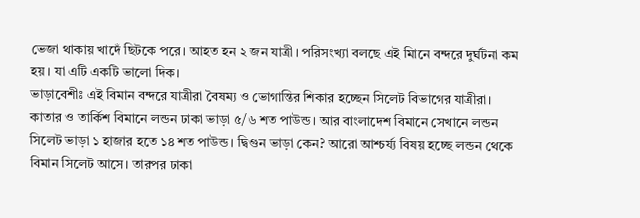ভেজা থাকায় খাদেঁ ছিটকে পরে। আহত হন ২ জন যাত্রী। পরিসংখ্যা বলছে এই মিানে বন্দরে দুর্ঘটনা কম হয়। যা এটি একটি ভালো দিক।
ভাড়াবেশীঃ এই বিমান বন্দরে যাত্রীরা বৈষম্য ও ভোগান্তির শিকার হচ্ছেন সিলেট বিভাগের যাত্রীরা। কাতার ও তার্কিশ বিমানে লন্ডন ঢাকা ভাড়া ৫/৬ শত পাউন্ড। আর বাংলাদেশ বিমানে সেখানে লন্ডন সিলেট ভাড়া ১ হাজার হতে ১৪ শত পাউন্ড। দ্বিগুন ভাড়া কেন? আরো আশ্চর্য্য বিষয় হচ্ছে লন্ডন থেকে বিমান সিলেট আসে। তারপর ঢাকা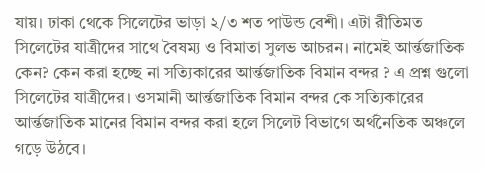যায়। ঢাকা থেকে সিলেটের ভাড়া ২/৩ শত পাউন্ড বেশী। এটা রীতিমত সিলেটের যাত্রীদের সাথে বৈষম্য ও বিমাতা সুলভ আচরন। নামেই আর্ন্তজাতিক কেন? কেন করা হচ্ছে না সত্যিকারের আর্ন্তজাতিক বিমান বন্দর ? এ প্রশ্ন গুলো সিলেটের যাত্রীদের। ওসমানী আর্ন্তজাতিক বিমান বন্দর কে সত্যিকারের আর্ন্তজাতিক মানের বিমান বন্দর করা হলে সিলেট বিভাগে অর্থনৈতিক অঞ্চলে গড়ে উঠবে।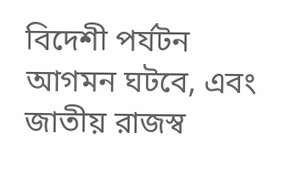বিদেশী পর্যটন আগমন ঘটবে, এবং জাতীয় রাজস্ব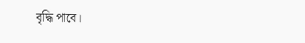বৃদ্ধি পাবে।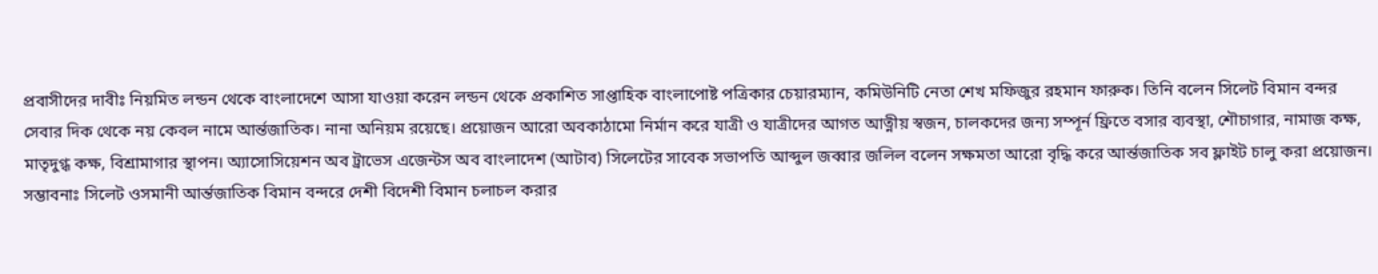প্রবাসীদের দাবীঃ নিয়মিত লন্ডন থেকে বাংলাদেশে আসা যাওয়া করেন লন্ডন থেকে প্রকাশিত সাপ্তাহিক বাংলাপোষ্ট পত্রিকার চেয়ারম্যান, কমিউনিটি নেতা শেখ মফিজুর রহমান ফারুক। তিনি বলেন সিলেট বিমান বন্দর সেবার দিক থেকে নয় কেবল নামে আর্ন্তজাতিক। নানা অনিয়ম রয়েছে। প্রয়োজন আরো অবকাঠামো নির্মান করে যাত্রী ও যাত্রীদের আগত আত্নীয় স্বজন, চালকদের জন্য সম্পূর্ন ফ্রিতে বসার ব্যবস্থা, শৌচাগার, নামাজ কক্ষ, মাতৃদুগ্ধ কক্ষ, বিশ্রামাগার স্থাপন। অ্যাসোসিয়েশন অব ট্রাভেস এজেন্টস অব বাংলাদেশ (আটাব) সিলেটের সাবেক সভাপতি আব্দুল জব্বার জলিল বলেন সক্ষমতা আরো বৃদ্ধি করে আর্ন্তজাতিক সব ফ্লাইট চালু করা প্রয়োজন।
সম্ভাবনাঃ সিলেট ওসমানী আর্ন্তজাতিক বিমান বন্দরে দেশী বিদেশী বিমান চলাচল করার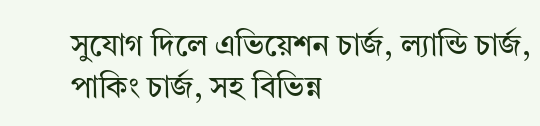সুযোগ দিলে এভিয়েশন চার্জ, ল্যান্ডি চার্জ, পাকিং চার্জ, সহ বিভিন্ন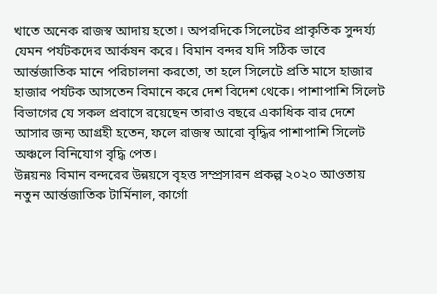খাতে অনেক রাজস্ব আদায় হতো। অপরদিকে সিলেটের প্রাকৃতিক সুন্দর্য্য যেমন পর্যটকদের আর্কষন করে। বিমান বন্দর যদি সঠিক ভাবে আর্ন্তজাতিক মানে পরিচালনা করতো, তা হলে সিলেটে প্রতি মাসে হাজার হাজার পর্যটক আসতেন বিমানে করে দেশ বিদেশ থেকে। পাশাপাশি সিলেট বিভাগের যে সকল প্রবাসে রয়েছেন তারাও বছরে একাধিক বার দেশে আসার জন্য আগ্রহী হতেন, ফলে রাজস্ব আরো বৃদ্ধির পাশাপাশি সিলেট অঞ্চলে বিনিযোগ বৃদ্ধি পেত।
উন্নয়নঃ বিমান বন্দরের উন্নয়সে বৃহত্ত সম্প্রসারন প্রকল্প ২০২০ আওতায় নতুন আর্ন্তজাতিক টার্মিনাল, কার্গো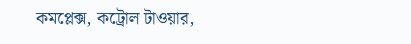কমপ্লেক্স, কট্রোল টাওয়ার,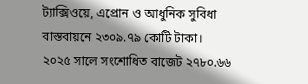ট্যাক্সিওয়ে, এপ্রোন ও আধুনিক সুবিধা বাস্তবায়নে ২৩০৯.৭৯ কোটি টাকা। ২০২৫ সালে সংশোধিত বাজেট ২৭৮০.৬৬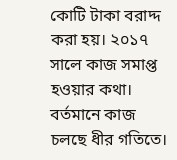কোটি টাকা বরাদ্দ করা হয়। ২০১৭ সালে কাজ সমাপ্ত হওয়ার কথা। বর্তমানে কাজ চলছে ধীর গতিতে।